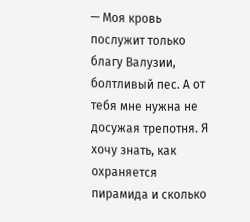— Моя кровь послужит только благу Валузии, болтливый пес. А от тебя мне нужна не досужая трепотня. Я хочу знать, как охраняется пирамида и сколько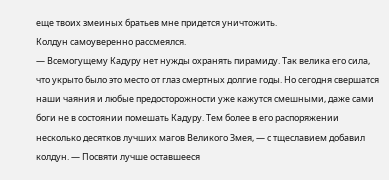еще твоих змеиных братьев мне придется уничтожить.
Колдун самоуверенно рассмеялся.
— Всемогущему Кадуру нет нужды охранять пирамиду. Так велика его сила, что укрыто было это место от глаз смертных долгие годы. Но сегодня свершатся наши чаяния и любые предосторожности уже кажутся смешными, даже сами боги не в состоянии помешать Кадуру. Тем более в его распоряжении несколько десятков лучших магов Великого Змея, — с тщеславием добавил колдун. — Посвяти лучше оставшееся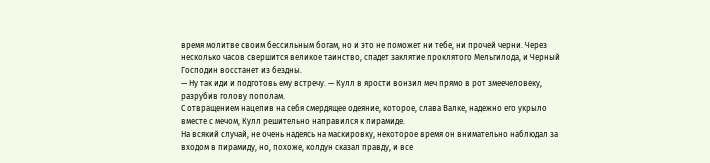время молитве своим бессильным богам, но и это не поможет ни тебе, ни прочей черни. Через несколько часов свершится великое таинство, спадет заклятие проклятого Мельгилода, и Черный Господин восстанет из бездны.
— Ну так иди и подготовь ему встречу. — Кулл в ярости вонзил меч прямо в рот змеечеловеку, разрубив голову пополам.
С отвращением нацепив на себя смердящее одеяние, которое, слава Валке, надежно его укрыло вместе с мечом, Кулл решительно направился к пирамиде.
На всякий случай, не очень надеясь на маскировку, некоторое время он внимательно наблюдал за входом в пирамиду, но, похоже, колдун сказал правду, и все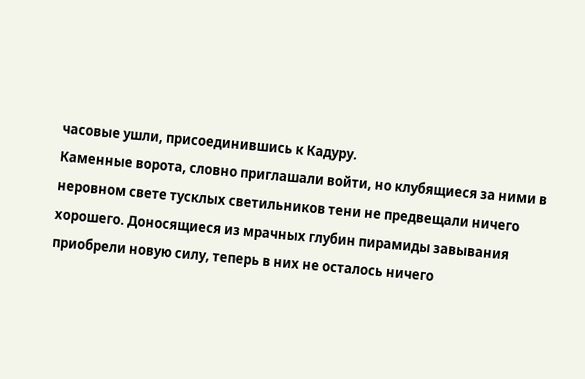часовые ушли, присоединившись к Кадуру.
Каменные ворота, словно приглашали войти, но клубящиеся за ними в неровном свете тусклых светильников тени не предвещали ничего хорошего. Доносящиеся из мрачных глубин пирамиды завывания приобрели новую силу, теперь в них не осталось ничего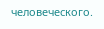человеческого.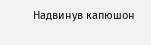Надвинув капюшон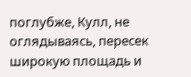поглубже, Кулл, не оглядываясь, пересек широкую площадь и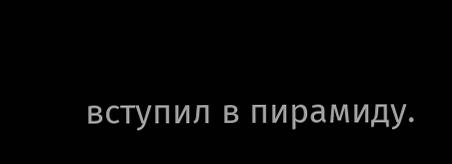вступил в пирамиду.